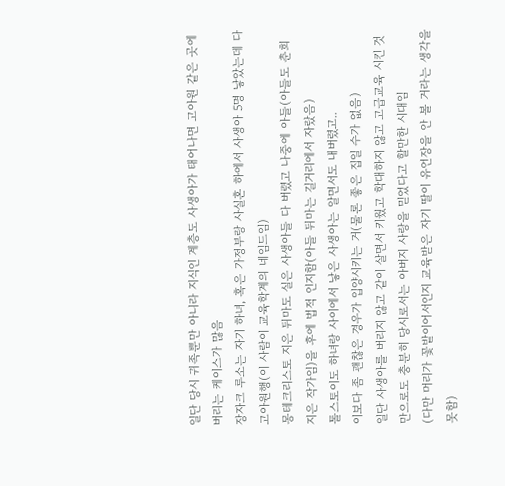일단 당시 귀족뿐만 아니라 지식인 계층도 사생아가 태어나면 고아원 같은 곳에 버리는 케이스가 많음
장자크 루소는 자기 하녀, 혹은 가정부랑 사실혼 하에서 사생아 5명 낳았는데 다 고아원행(이 사람이 교육학계의 네임드임)
몽테크리스토 지은 뒤마도 실은 사생아들 다 버렸고 나중에 아들(아들도 춘희 지은 작가임)을 후에 법적 인지함(아들 뒤마는 길거리에서 자랐음)
톨스토이도 하녀랑 사이에서 낳은 사생아는 알면서도 내버렸고..
이보다 좀 괜찮은 경우가 입양시키는 거(물론 좋은 집일 수가 없음)
일단 사생아를 버리지 않고 같이 살면서 키웠고 학대하지 않고 고급교육 시킨 것만으로도 충분히 당시로서는 아버지 사랑을 믿었다고 할만한 시대임
(다만 머리가 꽃밭이어서인지 교육받은 자기 딸이 유언장을 안 볼 거라는 생각을 못함)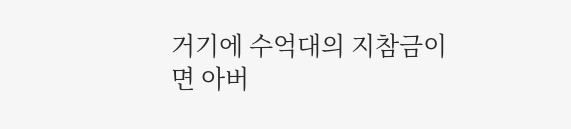거기에 수억대의 지참금이면 아버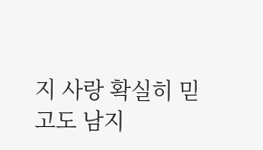지 사랑 확실히 믿고도 남지